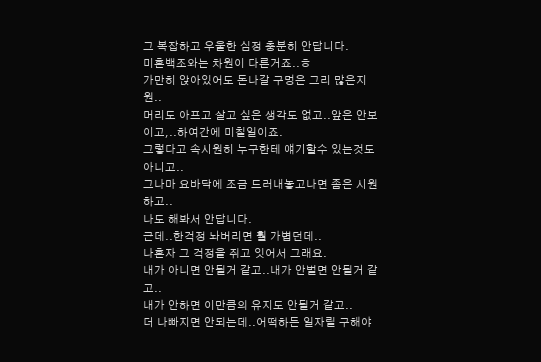그 복잡하고 우울한 심정 충분히 안답니다.
미혼백조와는 차원이 다른거죠..ㅎ
가만히 앉아있어도 돈나갈 구멍은 그리 많은지원..
머리도 아프고 살고 싶은 생각도 없고..앞은 안보이고,..하여간에 미칠일이죠.
그렇다고 속시원히 누구한테 얘기할수 있는것도 아니고..
그나마 요바닥에 조금 드러내놓고나면 좀은 시원하고..
나도 해봐서 안답니다.
근데..한걱정 놔버리면 훨 가볍던데..
나혼자 그 걱정을 쥐고 잇어서 그래요.
내가 아니면 안될거 같고..내가 안벌면 안될거 같고..
내가 안하면 이만큼의 유지도 안될거 같고..
더 나빠지면 안되는데..어떡하든 일자릴 구해야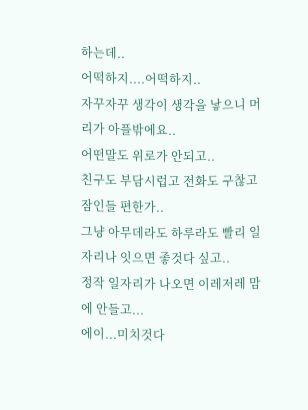하는데..
어떡하지....어떡하지..
자꾸자꾸 생각이 생각을 낳으니 머리가 아플밖에요..
어떤말도 위로가 안되고..
친구도 부담시럽고 전화도 구찮고 잠인들 편한가..
그냥 아무데라도 하루라도 빨리 일자리나 잇으면 좋것다 싶고..
정작 일자리가 나오면 이레저레 맘에 안들고...
에이...미치것다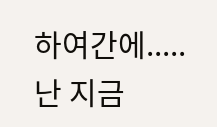하여간에.....
난 지금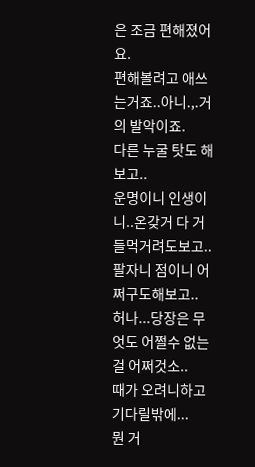은 조금 편해졌어요.
편해볼려고 애쓰는거죠..아니.,.거의 발악이죠.
다른 누굴 탓도 해보고..
운명이니 인생이니..온갖거 다 거들먹거려도보고..
팔자니 점이니 어쩌구도해보고..
허나...당장은 무엇도 어쩔수 없는걸 어쩌것소..
때가 오려니하고 기다릴밖에...
뭔 거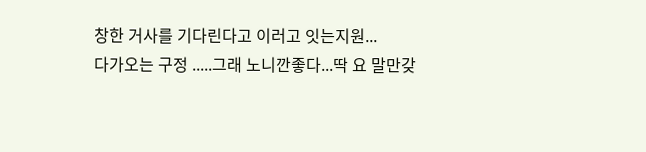창한 거사를 기다린다고 이러고 잇는지원...
다가오는 구정 .....그래 노니깐좋다...딱 요 말만갖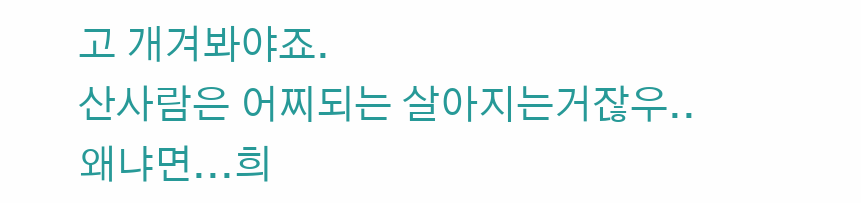고 개겨봐야죠.
산사람은 어찌되는 살아지는거잖우..
왜냐면...희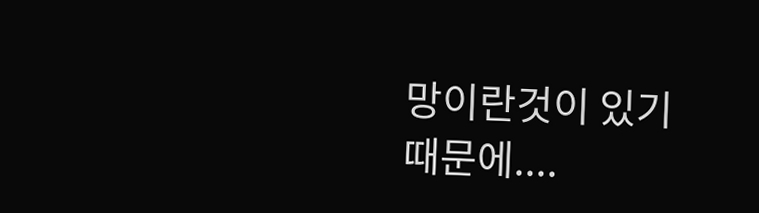망이란것이 있기 때문에....